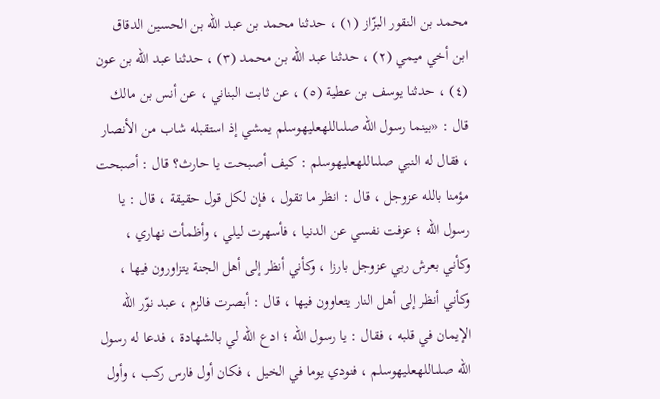محمد بن النقور البزّاز (١) ، حدثنا محمد بن عبد الله بن الحسين الدقاق ابن أخي ميمي (٢) ، حدثنا عبد الله بن محمد (٣) ، حدثنا عبد الله بن عون (٤) ، حدثنا يوسف بن عطية (٥) ، عن ثابت البناني ، عن أنس بن مالك قال : «بينما رسول الله صلىاللهعليهوسلم يمشي إذ استقبله شاب من الأنصار ، فقال له النبي صلىاللهعليهوسلم : كيف أصبحت يا حارث؟ قال : أصبحت مؤمنا بالله عزوجل ، قال : انظر ما تقول ، فإن لكل قول حقيقة ، قال : يا رسول الله ؛ عزفت نفسي عن الدنيا ، فأسهرت ليلي ، وأظمأت نهاري ، وكأني بعرش ربي عزوجل بارزا ، وكأني أنظر إلى أهل الجنة يتزاورون فيها ، وكأني أنظر إلى أهل النار يتعاوون فيها ، قال : أبصرت فالزم ، عبد نوّر الله الإيمان في قلبه ، فقال : يا رسول الله ؛ ادع الله لي بالشهادة ، فدعا له رسول الله صلىاللهعليهوسلم ، فنودي يوما في الخيل ، فكان أول فارس ركب ، وأول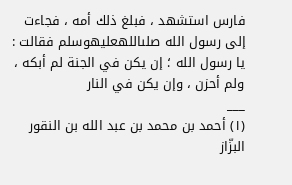فارس استشهد ، فبلغ ذلك أمه ، فجاءت إلى رسول الله صلىاللهعليهوسلم فقالت : يا رسول الله ؛ إن يكن في الجنة لم أبكه ، ولم أحزن ، وإن يكن في النار
___
(١) أحمد بن محمد بن عبد الله بن النقور البزّاز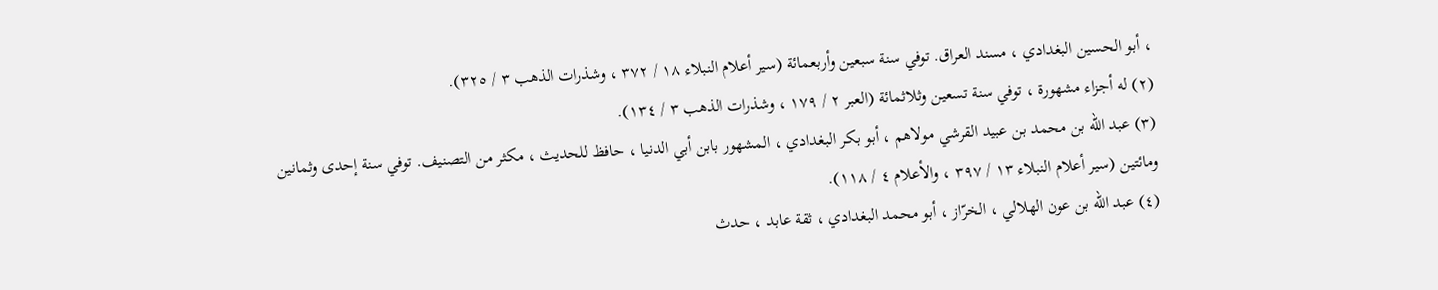، أبو الحسين البغدادي ، مسند العراق. توفي سنة سبعين وأربعمائة (سير أعلام النبلاء ١٨ / ٣٧٢ ، وشذرات الذهب ٣ / ٣٢٥).
(٢) له أجزاء مشهورة ، توفي سنة تسعين وثلاثمائة (العبر ٢ / ١٧٩ ، وشذرات الذهب ٣ / ١٣٤).
(٣) عبد الله بن محمد بن عبيد القرشي مولاهم ، أبو بكر البغدادي ، المشهور بابن أبي الدنيا ، حافظ للحديث ، مكثر من التصنيف. توفي سنة إحدى وثمانين ومائتين (سير أعلام النبلاء ١٣ / ٣٩٧ ، والأعلام ٤ / ١١٨).
(٤) عبد الله بن عون الهلالي ، الخرّاز ، أبو محمد البغدادي ، ثقة عابد ، حدث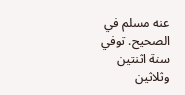عنه مسلم في الصحيح. توفي سنة اثنتين وثلاثين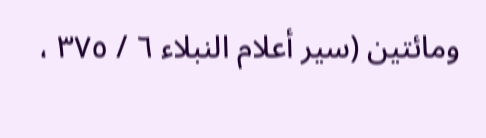ومائتين (سير أعلام النبلاء ٦ / ٣٧٥ ،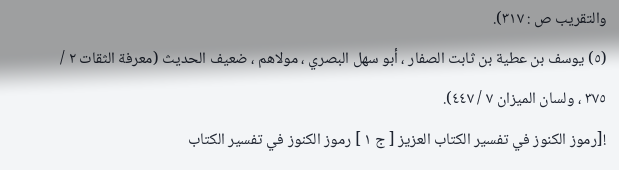والتقريب ص : ٣١٧).
(٥) يوسف بن عطية بن ثابت الصفار ، أبو سهل البصري ، مولاهم ، ضعيف الحديث (معرفة الثقات ٢ / ٣٧٥ ، ولسان الميزان ٧ / ٤٤٧).
![رموز الكنوز في تفسير الكتاب العزيز [ ج ١ ] رموز الكنوز في تفسير الكتاب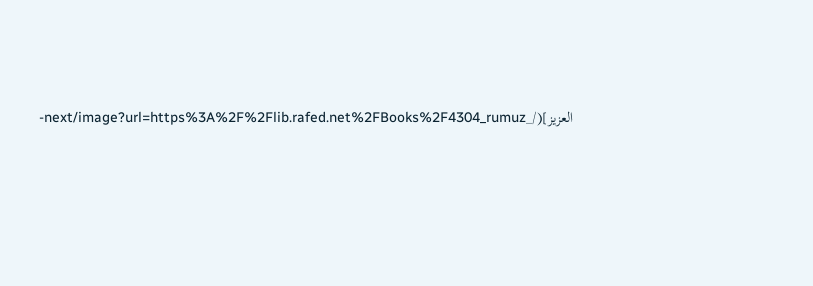العزيز](/_next/image?url=https%3A%2F%2Flib.rafed.net%2FBooks%2F4304_rumuz-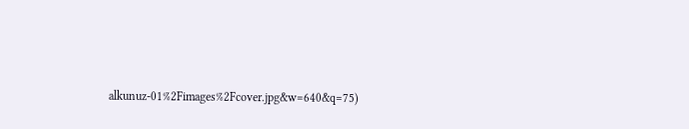alkunuz-01%2Fimages%2Fcover.jpg&w=640&q=75)